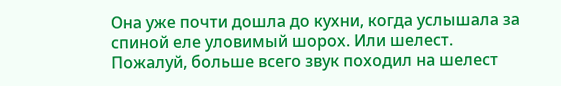Она уже почти дошла до кухни, когда услышала за спиной еле уловимый шорох. Или шелест. Пожалуй, больше всего звук походил на шелест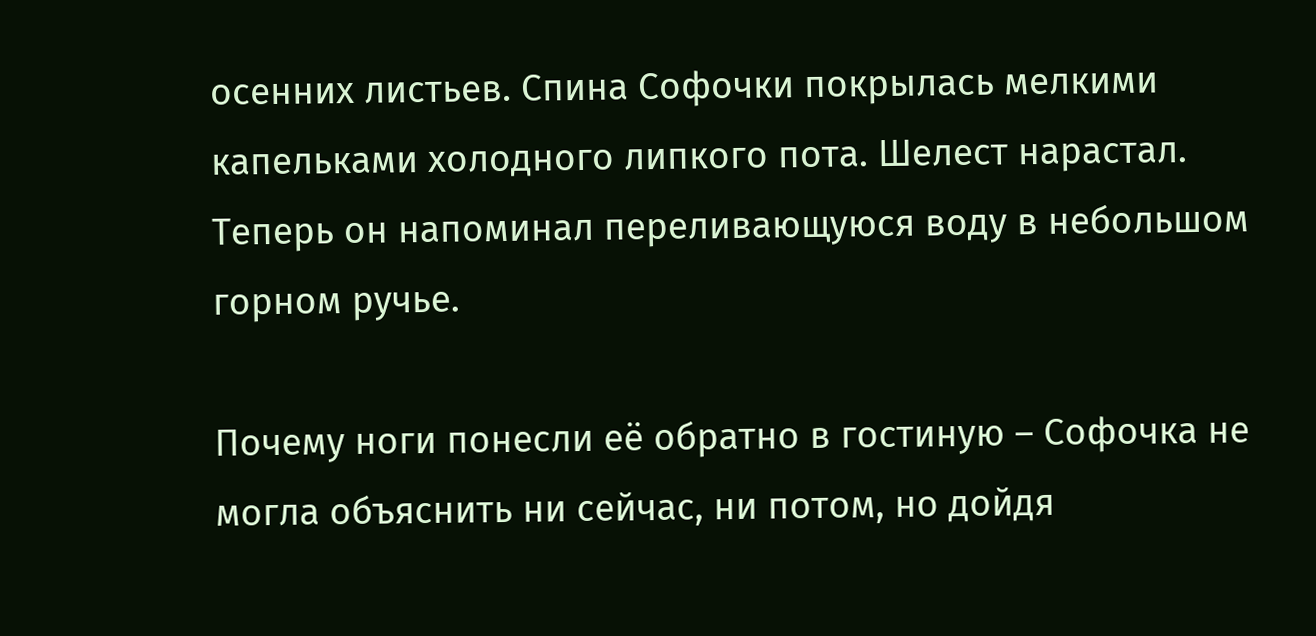осенних листьев. Спина Софочки покрылась мелкими капельками холодного липкого пота. Шелест нарастал. Теперь он напоминал переливающуюся воду в небольшом горном ручье.

Почему ноги понесли её обратно в гостиную – Софочка не могла объяснить ни сейчас, ни потом, но дойдя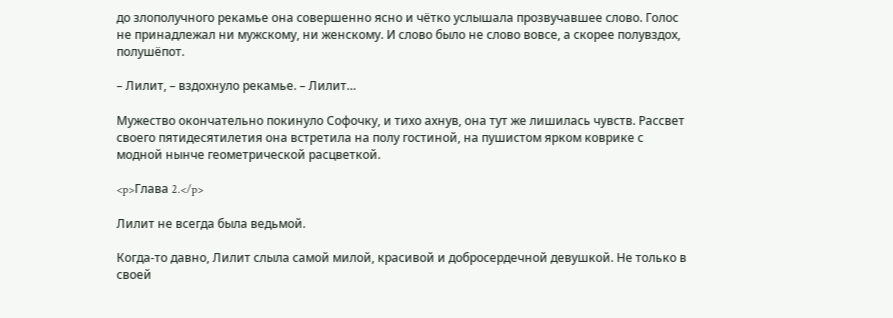до злополучного рекамье она совершенно ясно и чётко услышала прозвучавшее слово. Голос не принадлежал ни мужскому, ни женскому. И слово было не слово вовсе, а скорее полувздох, полушёпот.

– Лилит, – вздохнуло рекамье. – Лилит…

Мужество окончательно покинуло Софочку, и тихо ахнув, она тут же лишилась чувств. Рассвет своего пятидесятилетия она встретила на полу гостиной, на пушистом ярком коврике с модной нынче геометрической расцветкой.

<p>Глава 2.</p>

Лилит не всегда была ведьмой.

Когда-то давно, Лилит слыла самой милой, красивой и добросердечной девушкой. Не только в своей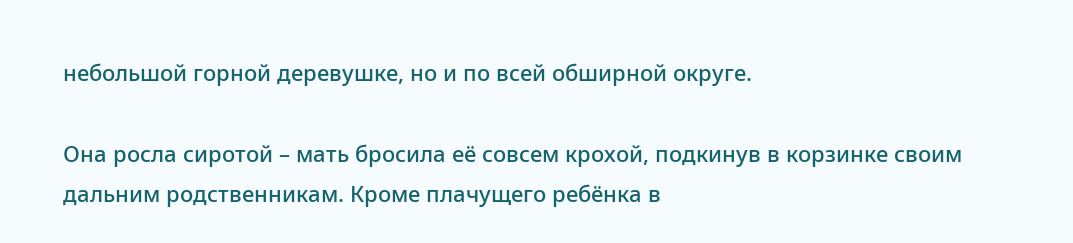небольшой горной деревушке, но и по всей обширной округе.

Она росла сиротой – мать бросила её совсем крохой, подкинув в корзинке своим дальним родственникам. Кроме плачущего ребёнка в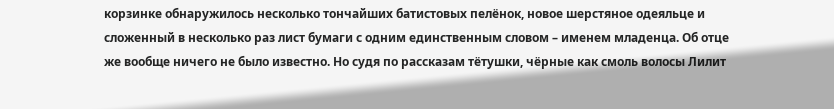корзинке обнаружилось несколько тончайших батистовых пелёнок, новое шерстяное одеяльце и сложенный в несколько раз лист бумаги с одним единственным словом – именем младенца. Об отце же вообще ничего не было известно. Но судя по рассказам тётушки, чёрные как смоль волосы Лилит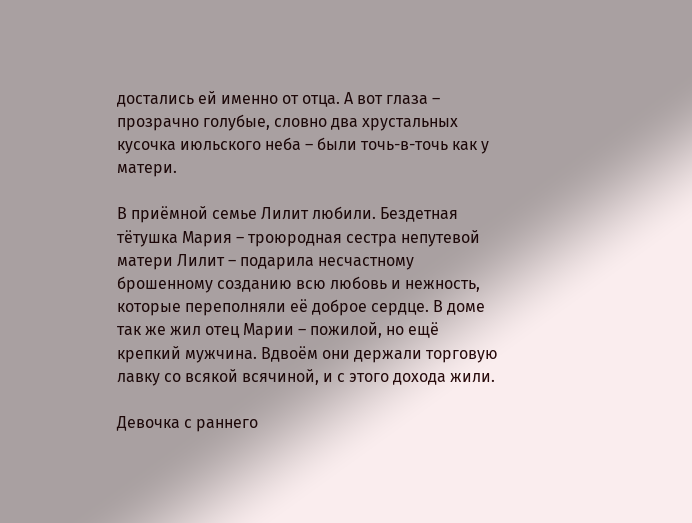достались ей именно от отца. А вот глаза – прозрачно голубые, словно два хрустальных кусочка июльского неба – были точь-в-точь как у матери.

В приёмной семье Лилит любили. Бездетная тётушка Мария – троюродная сестра непутевой матери Лилит – подарила несчастному брошенному созданию всю любовь и нежность, которые переполняли её доброе сердце. В доме так же жил отец Марии – пожилой, но ещё крепкий мужчина. Вдвоём они держали торговую лавку со всякой всячиной, и с этого дохода жили.

Девочка с раннего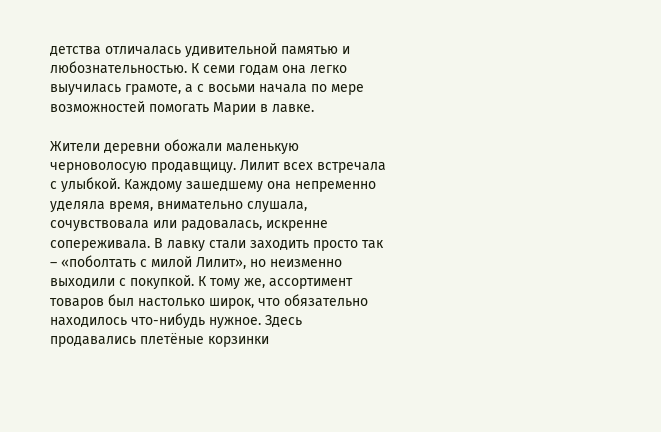детства отличалась удивительной памятью и любознательностью. К семи годам она легко выучилась грамоте, а с восьми начала по мере возможностей помогать Марии в лавке.

Жители деревни обожали маленькую черноволосую продавщицу. Лилит всех встречала с улыбкой. Каждому зашедшему она непременно уделяла время, внимательно слушала, сочувствовала или радовалась, искренне сопереживала. В лавку стали заходить просто так – «поболтать с милой Лилит», но неизменно выходили с покупкой. К тому же, ассортимент товаров был настолько широк, что обязательно находилось что-нибудь нужное. Здесь продавались плетёные корзинки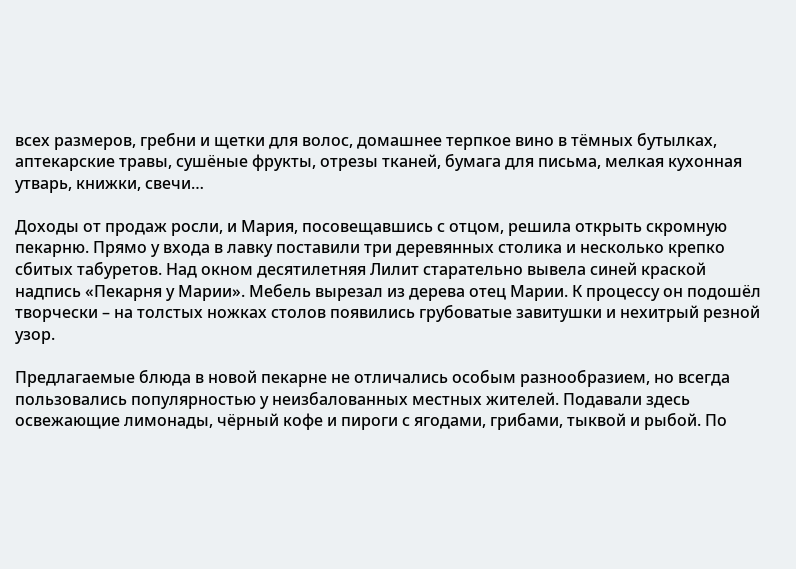всех размеров, гребни и щетки для волос, домашнее терпкое вино в тёмных бутылках, аптекарские травы, сушёные фрукты, отрезы тканей, бумага для письма, мелкая кухонная утварь, книжки, свечи…

Доходы от продаж росли, и Мария, посовещавшись с отцом, решила открыть скромную пекарню. Прямо у входа в лавку поставили три деревянных столика и несколько крепко сбитых табуретов. Над окном десятилетняя Лилит старательно вывела синей краской надпись «Пекарня у Марии». Мебель вырезал из дерева отец Марии. К процессу он подошёл творчески – на толстых ножках столов появились грубоватые завитушки и нехитрый резной узор.

Предлагаемые блюда в новой пекарне не отличались особым разнообразием, но всегда пользовались популярностью у неизбалованных местных жителей. Подавали здесь освежающие лимонады, чёрный кофе и пироги с ягодами, грибами, тыквой и рыбой. По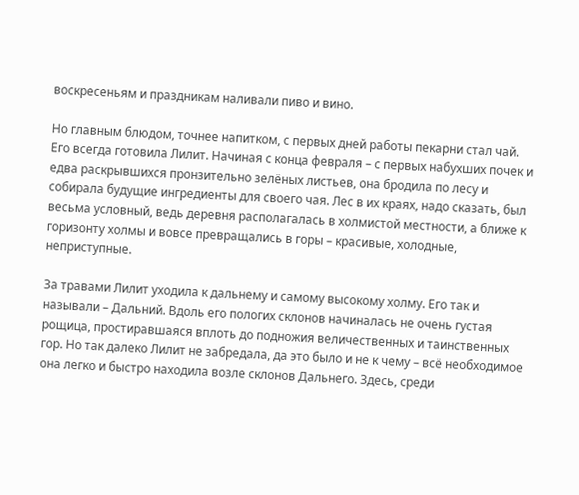воскресеньям и праздникам наливали пиво и вино.

Но главным блюдом, точнее напитком, с первых дней работы пекарни стал чай. Его всегда готовила Лилит. Начиная с конца февраля – с первых набухших почек и едва раскрывшихся пронзительно зелёных листьев, она бродила по лесу и собирала будущие ингредиенты для своего чая. Лес в их краях, надо сказать, был весьма условный, ведь деревня располагалась в холмистой местности, а ближе к горизонту холмы и вовсе превращались в горы – красивые, холодные, неприступные.

За травами Лилит уходила к дальнему и самому высокому холму. Его так и называли – Дальний. Вдоль его пологих склонов начиналась не очень густая рощица, простиравшаяся вплоть до подножия величественных и таинственных гор. Но так далеко Лилит не забредала, да это было и не к чему – всё необходимое она легко и быстро находила возле склонов Дальнего. Здесь, среди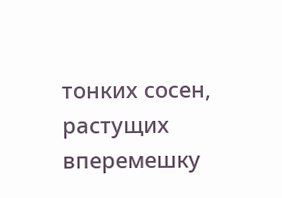тонких сосен, растущих вперемешку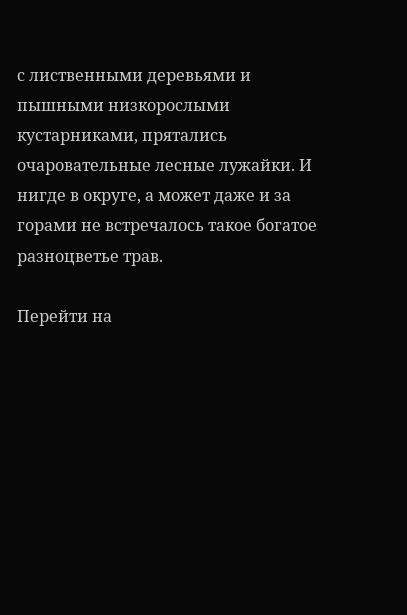с лиственными деревьями и пышными низкорослыми кустарниками, прятались очаровательные лесные лужайки. И нигде в округе, а может даже и за горами не встречалось такое богатое разноцветье трав.

Перейти на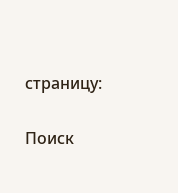страницу:

Поиск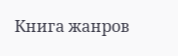Книга жанров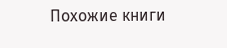Похожие книги